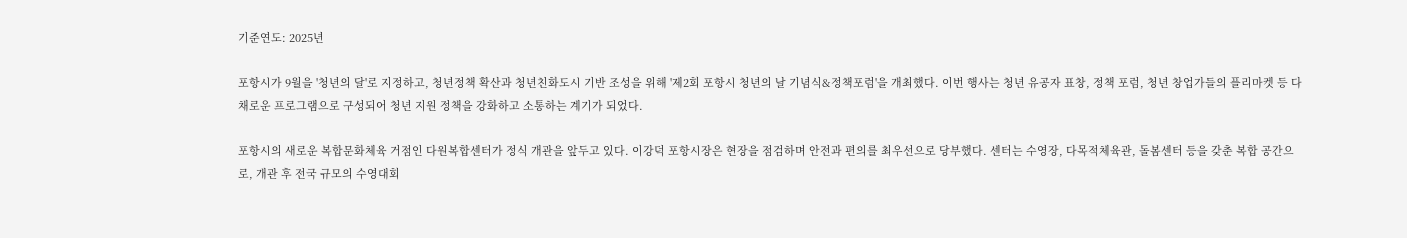기준연도: 2025년

포항시가 9월을 '청년의 달'로 지정하고, 청년정책 확산과 청년친화도시 기반 조성을 위해 '제2회 포항시 청년의 날 기념식&정책포럼'을 개최했다. 이번 행사는 청년 유공자 표창, 정책 포럼, 청년 창업가들의 플리마켓 등 다채로운 프로그램으로 구성되어 청년 지원 정책을 강화하고 소통하는 계기가 되었다.

포항시의 새로운 복합문화체육 거점인 다원복합센터가 정식 개관을 앞두고 있다. 이강덕 포항시장은 현장을 점검하며 안전과 편의를 최우선으로 당부했다. 센터는 수영장, 다목적체육관, 돌봄센터 등을 갖춘 복합 공간으로, 개관 후 전국 규모의 수영대회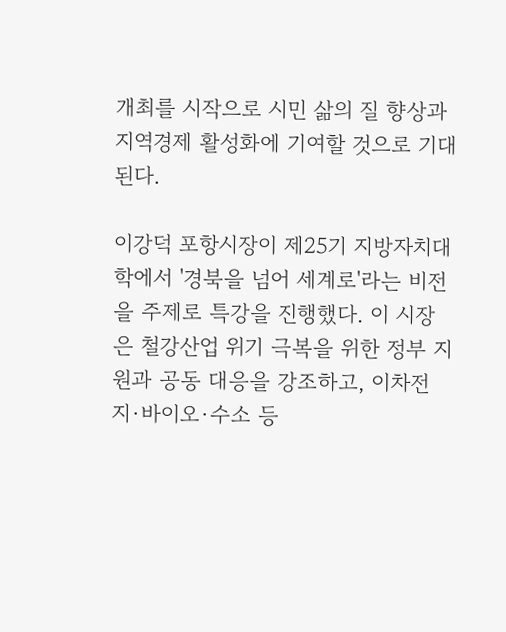개최를 시작으로 시민 삶의 질 향상과 지역경제 활성화에 기여할 것으로 기대된다.

이강덕 포항시장이 제25기 지방자치대학에서 '경북을 넘어 세계로'라는 비전을 주제로 특강을 진행했다. 이 시장은 철강산업 위기 극복을 위한 정부 지원과 공동 대응을 강조하고, 이차전지·바이오·수소 등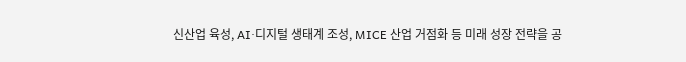신산업 육성, AI·디지털 생태계 조성, MICE 산업 거점화 등 미래 성장 전략을 공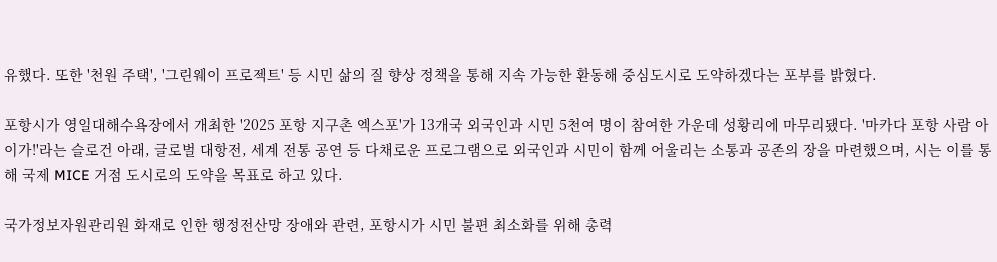유했다. 또한 '천원 주택', '그린웨이 프로젝트' 등 시민 삶의 질 향상 정책을 통해 지속 가능한 환동해 중심도시로 도약하겠다는 포부를 밝혔다.

포항시가 영일대해수욕장에서 개최한 '2025 포항 지구촌 엑스포'가 13개국 외국인과 시민 5천여 명이 참여한 가운데 성황리에 마무리됐다. '마카다 포항 사람 아이가!'라는 슬로건 아래, 글로벌 대항전, 세계 전통 공연 등 다채로운 프로그램으로 외국인과 시민이 함께 어울리는 소통과 공존의 장을 마련했으며, 시는 이를 통해 국제 MICE 거점 도시로의 도약을 목표로 하고 있다.

국가정보자원관리원 화재로 인한 행정전산망 장애와 관련, 포항시가 시민 불편 최소화를 위해 총력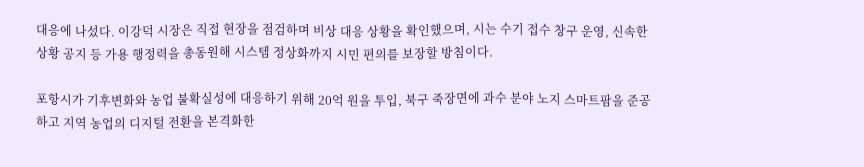대응에 나섰다. 이강덕 시장은 직접 현장을 점검하며 비상 대응 상황을 확인했으며, 시는 수기 접수 창구 운영, 신속한 상황 공지 등 가용 행정력을 총동원해 시스템 정상화까지 시민 편의를 보장할 방침이다.

포항시가 기후변화와 농업 불확실성에 대응하기 위해 20억 원을 투입, 북구 죽장면에 과수 분야 노지 스마트팜을 준공하고 지역 농업의 디지털 전환을 본격화한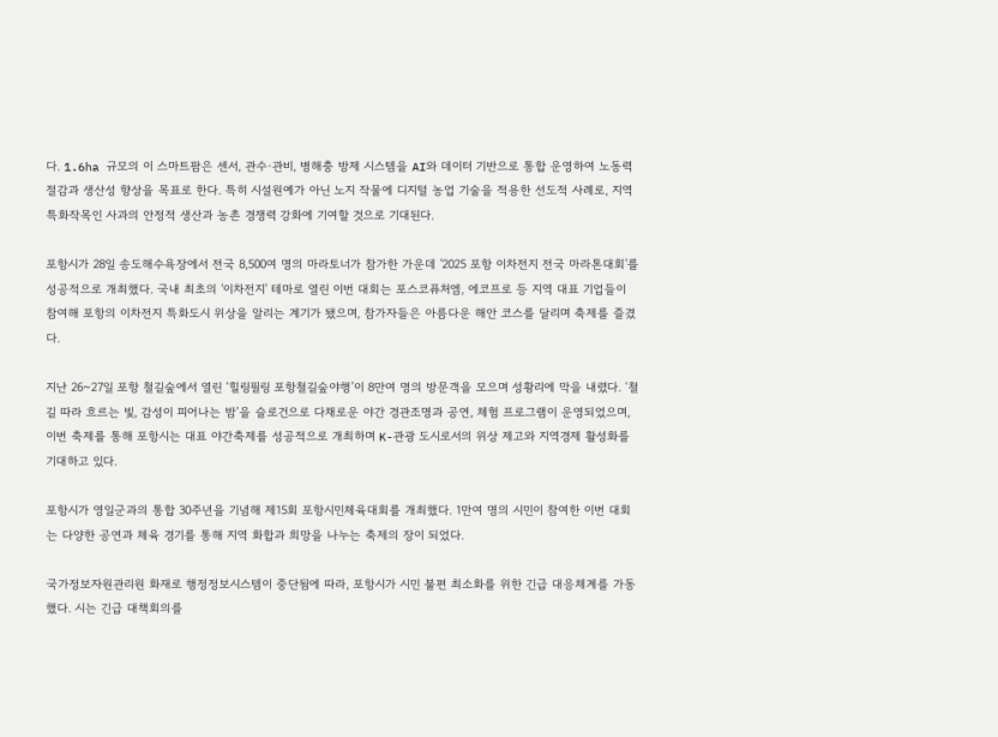다. 1.6ha 규모의 이 스마트팜은 센서, 관수·관비, 병해충 방제 시스템을 AI와 데이터 기반으로 통합 운영하여 노동력 절감과 생산성 향상을 목표로 한다. 특히 시설원예가 아닌 노지 작물에 디지털 농업 기술을 적용한 선도적 사례로, 지역 특화작목인 사과의 안정적 생산과 농촌 경쟁력 강화에 기여할 것으로 기대된다.

포항시가 28일 송도해수욕장에서 전국 8,500여 명의 마라토너가 참가한 가운데 '2025 포항 이차전지 전국 마라톤대회'를 성공적으로 개최했다. 국내 최초의 '이차전지' 테마로 열린 이번 대회는 포스코퓨처엠, 에코프로 등 지역 대표 기업들이 참여해 포항의 이차전지 특화도시 위상을 알리는 계기가 됐으며, 참가자들은 아름다운 해안 코스를 달리며 축제를 즐겼다.

지난 26~27일 포항 철길숲에서 열린 ‘힐링필링 포항철길숲야행’이 8만여 명의 방문객을 모으며 성황리에 막을 내렸다. ‘철길 따라 흐르는 빛, 감성이 피어나는 밤’을 슬로건으로 다채로운 야간 경관조명과 공연, 체험 프로그램이 운영되었으며, 이번 축제를 통해 포항시는 대표 야간축제를 성공적으로 개최하며 K-관광 도시로서의 위상 제고와 지역경제 활성화를 기대하고 있다.

포항시가 영일군과의 통합 30주년을 기념해 제15회 포항시민체육대회를 개최했다. 1만여 명의 시민이 참여한 이번 대회는 다양한 공연과 체육 경기를 통해 지역 화합과 희망을 나누는 축제의 장이 되었다.

국가정보자원관리원 화재로 행정정보시스템이 중단됨에 따라, 포항시가 시민 불편 최소화를 위한 긴급 대응체계를 가동했다. 시는 긴급 대책회의를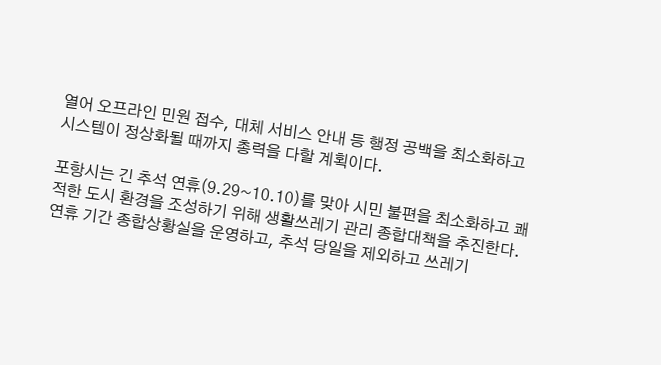열어 오프라인 민원 접수, 대체 서비스 안내 등 행정 공백을 최소화하고 시스템이 정상화될 때까지 총력을 다할 계획이다.

포항시는 긴 추석 연휴(9.29~10.10)를 맞아 시민 불편을 최소화하고 쾌적한 도시 환경을 조성하기 위해 생활쓰레기 관리 종합대책을 추진한다. 연휴 기간 종합상황실을 운영하고, 추석 당일을 제외하고 쓰레기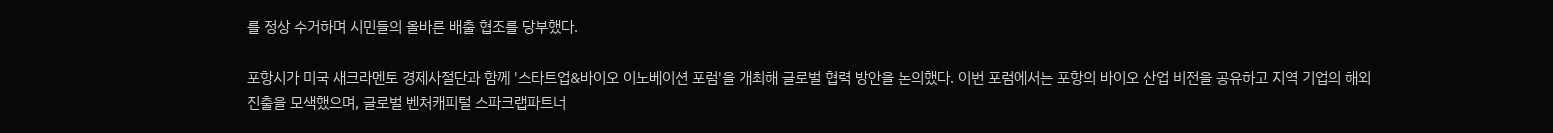를 정상 수거하며 시민들의 올바른 배출 협조를 당부했다.

포항시가 미국 새크라멘토 경제사절단과 함께 '스타트업&바이오 이노베이션 포럼'을 개최해 글로벌 협력 방안을 논의했다. 이번 포럼에서는 포항의 바이오 산업 비전을 공유하고 지역 기업의 해외 진출을 모색했으며, 글로벌 벤처캐피털 스파크랩파트너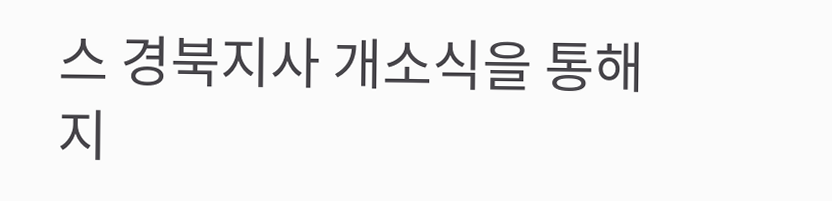스 경북지사 개소식을 통해 지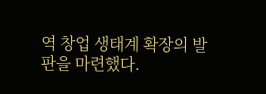역 창업 생태계 확장의 발판을 마련했다.